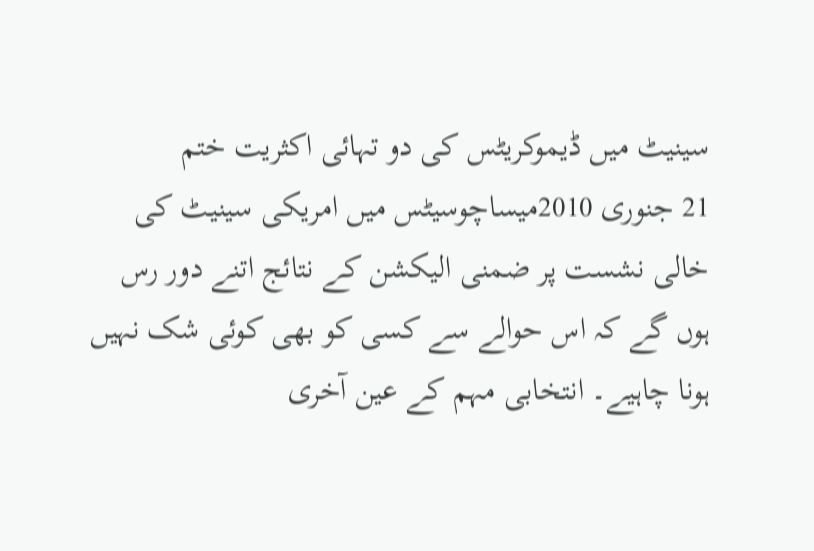سینیٹ میں ڈیموکریٹس کی دو تہائی اکثریت ختم
21 جنوری 2010میساچوسیٹس میں امریکی سینیٹ کی خالی نشست پر ضمنی الیکشن کے نتائج اتنے دور رس ہوں گے کہ اس حوالے سے کسی کو بھی کوئی شک نہیں ہونا چاہیے۔ انتخابی مہم کے عین آخری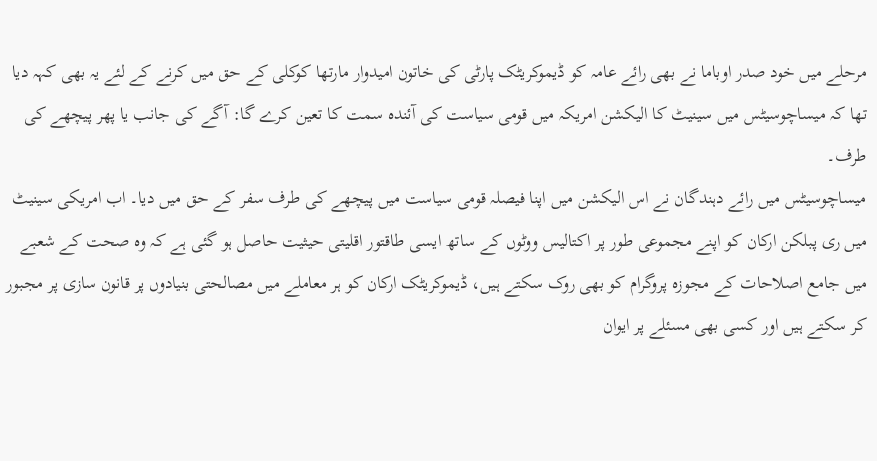مرحلے میں خود صدر اوباما نے بھی رائے عامہ کو ڈیموکریٹک پارٹی کی خاتون امیدوار مارتھا کوکلی کے حق میں کرنے کے لئے یہ بھی کہہ دیا تھا کہ میساچوسیٹس میں سینیٹ کا الیکشن امریکہ میں قومی سیاست کی آئندہ سمت کا تعین کرے گا: آگے کی جانب یا پھر پیچھے کی طرف۔
میساچوسیٹس میں رائے دہندگان نے اس الیکشن میں اپنا فیصلہ قومی سیاست میں پیچھے کی طرف سفر کے حق میں دیا۔ اب امریکی سینیٹ میں ری پبلکن ارکان کو اپنے مجموعی طور پر اکتالیس ووٹوں کے ساتھ ایسی طاقتور اقلیتی حیثیت حاصل ہو گئی ہے کہ وہ صحت کے شعبے میں جامع اصلاحات کے مجوزہ پروگرام کو بھی روک سکتے ہیں، ڈیموکریٹک ارکان کو ہر معاملے میں مصالحتی بنیادوں پر قانون سازی پر مجبور کر سکتے ہیں اور کسی بھی مسئلے پر ایوان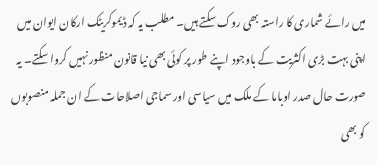میں رائے شماری کا راستہ بھی روک سکتے ہیں۔ مطلب یہ کہ ڈیموکریٹک ارکان ایوان میں اپنی بہت بڑی اکثریت کے باوجود اپنے طور پر کوئی بھی نیا قانون منظور نہیں کروا سکتے۔ یہ صورت حال صدر اوباما کے ملک میں سیاسی اور سماجی اصلاحات کے ان جملہ منصوبوں کو بھی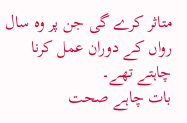متاثر کرے گی جن پر وہ سال رواں کے دوران عمل کرنا چاہتے تھے۔
بات چاہے صحت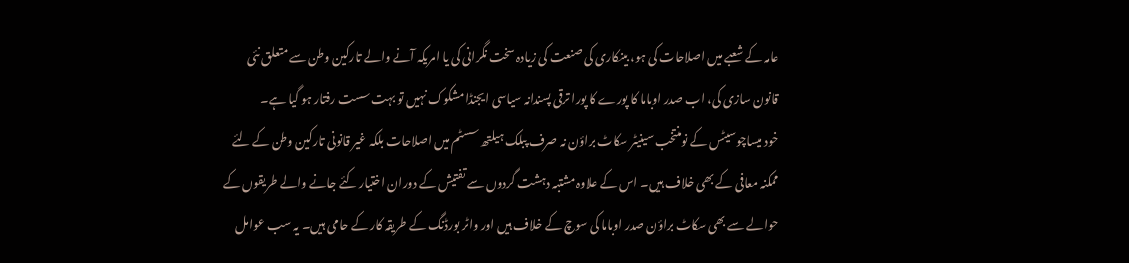عامہ کے شعبے میں اصلاحات کی ہو، بینکاری کی صنعت کی زیادہ سخت نگرانی کی یا امریکہ آنے والے تارکین وطن سے متعلق نئی قانون سازی کی، اب صدر اوباما کا پورے کا پورا ترقی پسندانہ سیاسی ایجنڈا مشکوک نہیں تو بہت سست رفتار ہو گیا ہے۔
خود میساچوسیٹس کے نومنتخب سینیٹر سکاٹ براؤن نہ صرف پبلک ہیلتھ سسٹم میں اصلاحات بلکہ غیر قانونی تارکین وطن کے لئے ممکنہ معافی کے بھی خلاف ہیں۔ اس کے علاوہ مشتبہ دہشت گردوں سے تفتیش کے دوران اختیار کئے جانے والے طریقوں کے حوالے سے بھی سکاٹ براؤن صدر اوباما کی سوچ کے خلاف ہیں اور واٹر بورڈنگ کے طریقہ کار کے حامی ہیں۔ یہ سب عوامل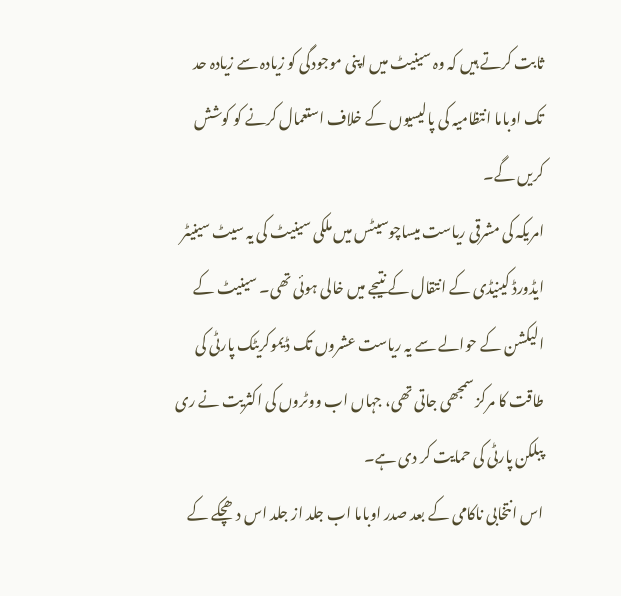ثابت کرتے ہیں کہ وہ سینیٹ میں اپنی موجودگی کو زیادہ سے زیادہ حد تک اوباما انتظامیہ کی پالیسیوں کے خلاف استعمال کرنے کو کوشش کریں گے۔
امریکہ کی مشرقی ریاست میساچوسیٹس میں ملکی سینیٹ کی یہ سیٹ سینیٹر ایڈورڈ کینیڈی کے انتقال کے نتیجے میں خالی ہوئی تھی۔ سینیٹ کے الیکشن کے حوالے سے یہ ریاست عشروں تک ڈیموکریٹک پارٹی کی طاقت کا مرکز سمجھی جاتی تھی، جہاں اب ووٹروں کی اکثریت نے ری پبلکن پارٹی کی حمایت کر دی ہے۔
اس انتخابی ناکامی کے بعد صدر اوباما اب جلد از جلد اس دھچکے کے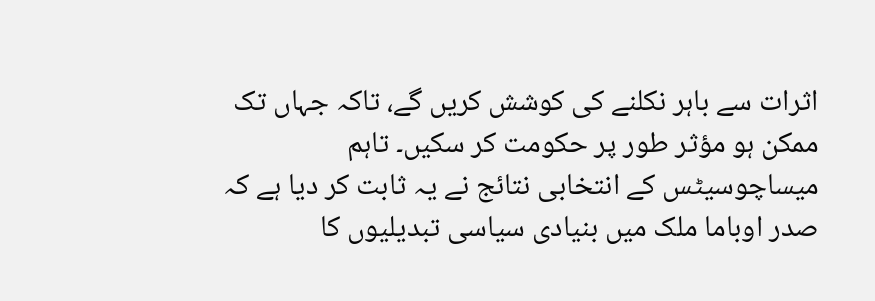اثرات سے باہر نکلنے کی کوشش کریں گے، تاکہ جہاں تک ممکن ہو مؤثر طور پر حکومت کر سکیں۔ تاہم میساچوسیٹس کے انتخابی نتائج نے یہ ثابت کر دیا ہے کہ صدر اوباما ملک میں بنیادی سیاسی تبدیلیوں کا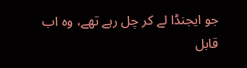جو ایجنڈا لے کر چل رہے تھے، وہ اب قابل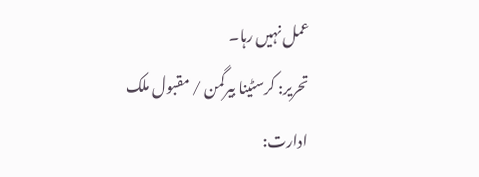عمل نہیں رہا۔
تحریر: کرسٹینا بیرگمن / مقبول ملک
ادارت: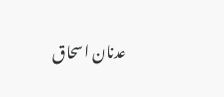عدنان اسحاق